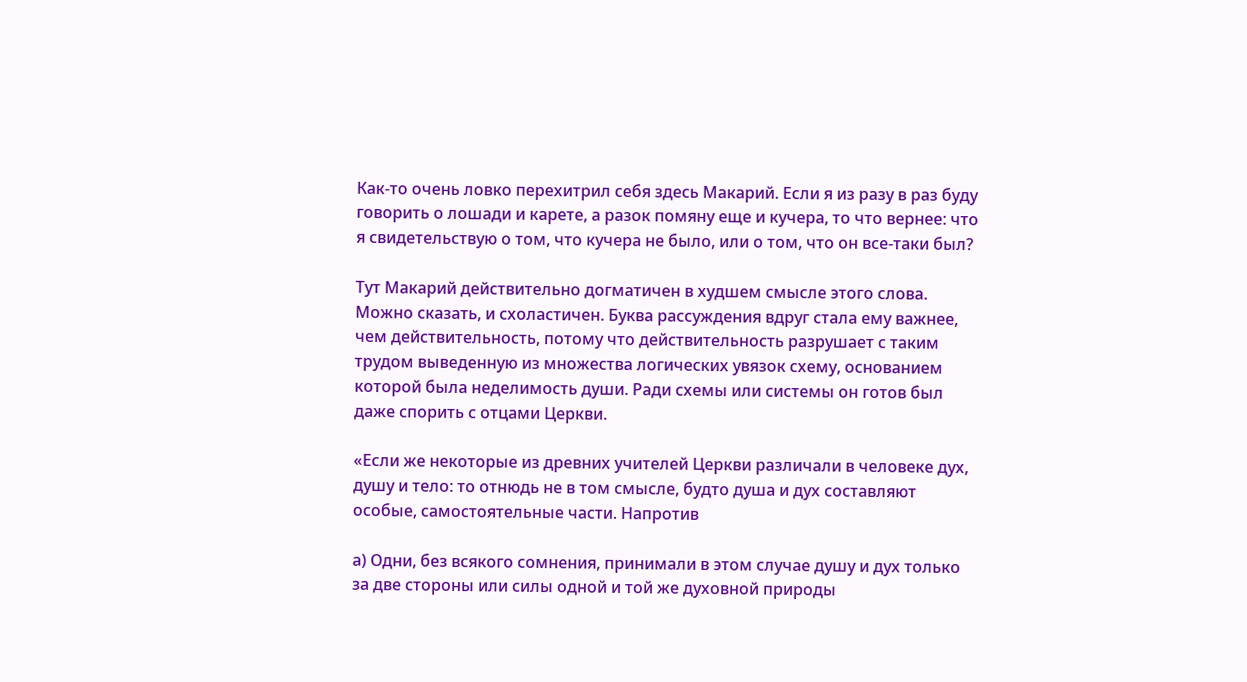Как-то очень ловко перехитрил себя здесь Макарий. Если я из разу в раз буду говорить о лошади и карете, а разок помяну еще и кучера, то что вернее: что я свидетельствую о том, что кучера не было, или о том, что он все-таки был?

Тут Макарий действительно догматичен в худшем смысле этого слова. Можно сказать, и схоластичен. Буква рассуждения вдруг стала ему важнее, чем действительность, потому что действительность разрушает с таким трудом выведенную из множества логических увязок схему, основанием которой была неделимость души. Ради схемы или системы он готов был даже спорить с отцами Церкви.

«Если же некоторые из древних учителей Церкви различали в человеке дух, душу и тело: то отнюдь не в том смысле, будто душа и дух составляют особые, самостоятельные части. Напротив

а) Одни, без всякого сомнения, принимали в этом случае душу и дух только за две стороны или силы одной и той же духовной природы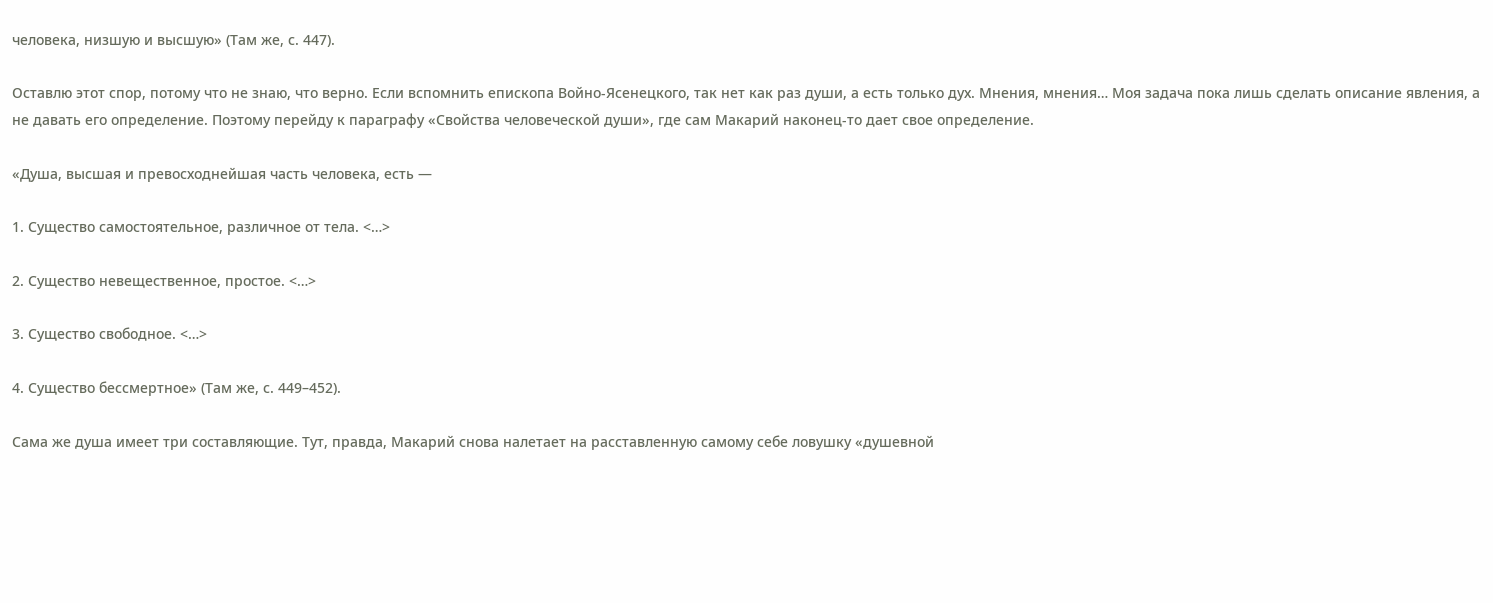человека, низшую и высшую» (Там же, с. 447).

Оставлю этот спор, потому что не знаю, что верно. Если вспомнить епископа Войно-Ясенецкого, так нет как раз души, а есть только дух. Мнения, мнения… Моя задача пока лишь сделать описание явления, а не давать его определение. Поэтому перейду к параграфу «Свойства человеческой души», где сам Макарий наконец-то дает свое определение.

«Душа, высшая и превосходнейшая часть человека, есть —

1. Существо самостоятельное, различное от тела. <…>

2. Существо невещественное, простое. <…>

3. Существо свободное. <…>

4. Существо бессмертное» (Там же, с. 449–452).

Сама же душа имеет три составляющие. Тут, правда, Макарий снова налетает на расставленную самому себе ловушку «душевной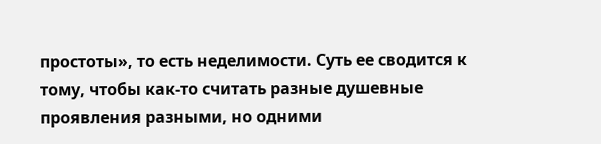простоты», то есть неделимости. Суть ее сводится к тому, чтобы как-то считать разные душевные проявления разными, но одними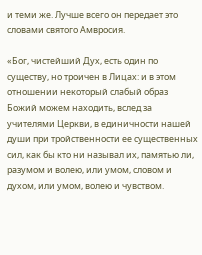и теми же. Лучше всего он передает это словами святого Амвросия.

«Бог, чистейший Дух, есть один по существу, но троичен в Лицах: и в этом отношении некоторый слабый образ Божий можем находить, вслед за учителями Церкви, в единичности нашей души при тройственности ее существенных сил, как бы кто ни называл их, памятью ли, разумом и волею, или умом, словом и духом, или умом, волею и чувством.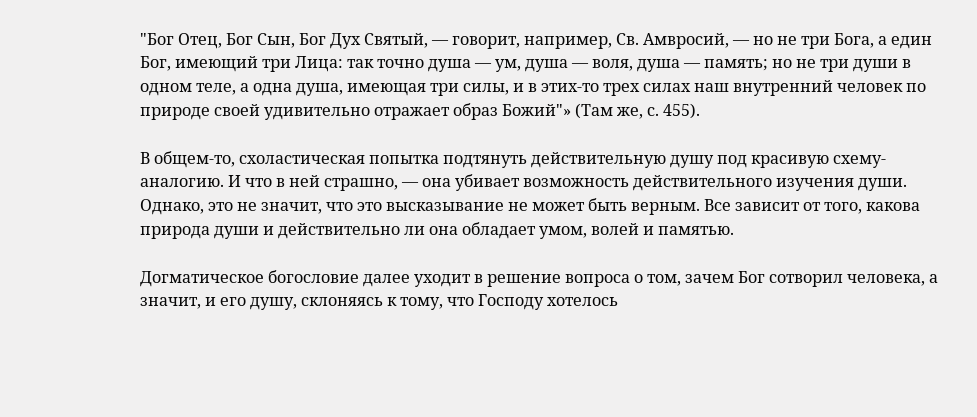"Бог Отец, Бог Сын, Бог Дух Святый, — говорит, например, Св. Амвросий, — но не три Бога, а един Бог, имеющий три Лица: так точно душа — ум, душа — воля, душа — память; но не три души в одном теле, а одна душа, имеющая три силы, и в этих-то трех силах наш внутренний человек по природе своей удивительно отражает образ Божий"» (Там же, с. 455).

В общем-то, схоластическая попытка подтянуть действительную душу под красивую схему-аналогию. И что в ней страшно, — она убивает возможность действительного изучения души. Однако, это не значит, что это высказывание не может быть верным. Все зависит от того, какова природа души и действительно ли она обладает умом, волей и памятью.

Догматическое богословие далее уходит в решение вопроса о том, зачем Бог сотворил человека, а значит, и его душу, склоняясь к тому, что Господу хотелось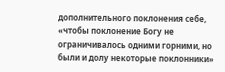дополнительного поклонения себе, «чтобы поклонение Богу не ограничивалось одними горними, но были и долу некоторые поклонники»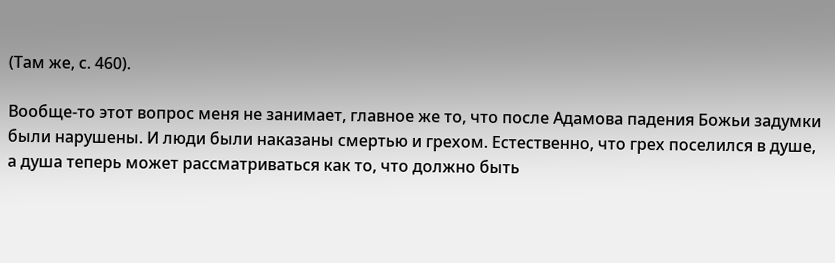(Там же, с. 460).

Вообще-то этот вопрос меня не занимает, главное же то, что после Адамова падения Божьи задумки были нарушены. И люди были наказаны смертью и грехом. Естественно, что грех поселился в душе, а душа теперь может рассматриваться как то, что должно быть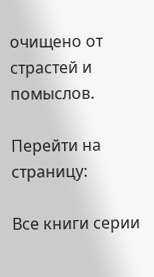очищено от страстей и помыслов.

Перейти на страницу:

Все книги серии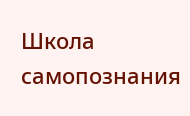Школа самопознания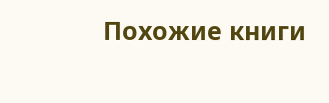Похожие книги